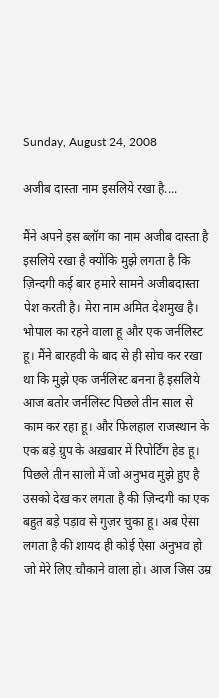Sunday, August 24, 2008

अजीब दास्ता नाम इसलिये रखा है....

मैंने अपने इस ब्लॉग का नाम अजीब दास्ता है इसलिये रखा है क्योंकि मुझे लगता है कि ज़िन्दगी कई बार हमारे सामने अजीबदास्ता पेश करती है। मेरा नाम अमित देशमुख है। भोपाल का रहने वाला हू और एक जर्नलिस्ट हू। मैंने बारहवी के बाद से ही सोच कर रखा था कि मुझे एक जर्नलिस्ट बनना है इसलिये आज बतोर जर्नलिस्ट पिछले तीन साल से काम कर रहा हू। और फिलहाल राजस्थान के एक बड़े ग्रुप के अख़बार में रिपोर्टिंग हेड हू। पिछले तीन सालो में जो अनुभव मुझे हुए है उसको देख कर लगता है की ज़िन्दगी का एक बहुत बड़े पड़ाव से गुज़र चुका हू। अब ऐसा लगता है की शायद ही कोई ऐसा अनुभव हो जो मेरे लिए चौकाने वाला हो। आज जिस उम्र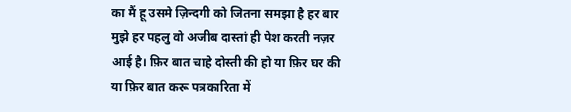का मैं हू उसमे ज़िन्दगी को जितना समझा है हर बार मुझे हर पहलु वो अजीब दास्तां ही पेश करती नज़र आई है। फ़िर बात चाहे दोस्ती की हो या फ़िर घर की या फ़िर बात करू पत्रकारिता में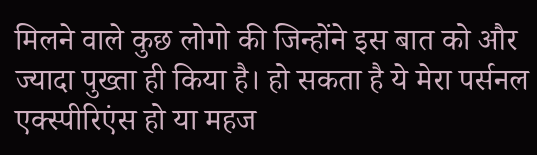मिलने वाले कुछ लोगो की जिन्होंने इस बात को और ज्यादा पुख्ता ही किया है। हो सकता है ये मेरा पर्सनल एक्स्पीरिएंस हो या महज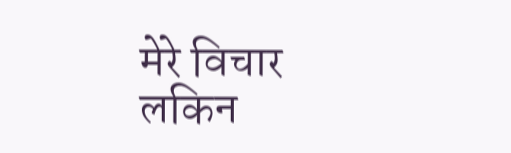मेरे विचार लकिन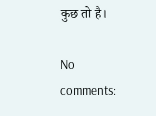कुछ तो है।

No comments: